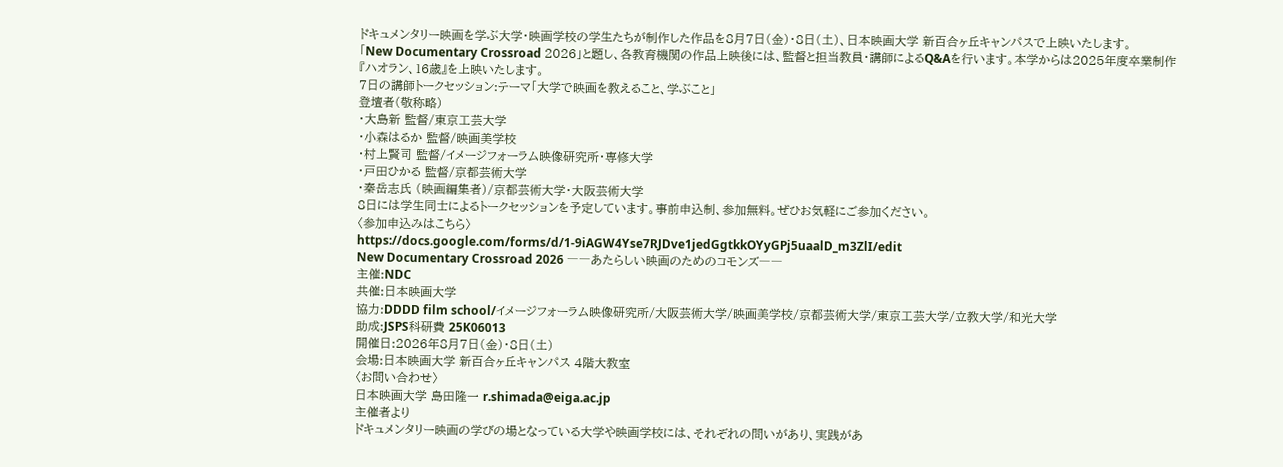ドキュメンタリー映画を学ぶ大学・映画学校の学生たちが制作した作品を8月7日(金)・8日(土)、日本映画大学 新百合ヶ丘キャンパスで上映いたします。
「New Documentary Crossroad 2026」と題し、各教育機関の作品上映後には、監督と担当教員・講師によるQ&Aを行います。本学からは2025年度卒業制作『ハオラン、16歳』を上映いたします。
7日の講師トークセッション:テーマ「大学で映画を教えること、学ぶこと」
登壇者(敬称略)
・大島新 監督/東京工芸大学
・小森はるか 監督/映画美学校
・村上賢司 監督/イメージフォーラム映像研究所・専修大学
・戸田ひかる 監督/京都芸術大学
・秦岳志氏 (映画編集者)/京都芸術大学・大阪芸術大学
8日には学生同士によるトークセッションを予定しています。事前申込制、参加無料。ぜひお気軽にご参加ください。
〈参加申込みはこちら〉
https://docs.google.com/forms/d/1-9iAGW4Yse7RJDve1jedGgtkkOYyGPj5uaalD_m3ZlI/edit
New Documentary Crossroad 2026 ――あたらしい映画のためのコモンズ――
主催:NDC
共催:日本映画大学
協力:DDDD film school/イメージフォーラム映像研究所/大阪芸術大学/映画美学校/京都芸術大学/東京工芸大学/立教大学/和光大学
助成:JSPS科研費 25K06013
開催日:2026年8月7日(金)・8日(土)
会場:日本映画大学 新百合ヶ丘キャンパス 4階大教室
〈お問い合わせ〉
日本映画大学 島田隆一 r.shimada@eiga.ac.jp
主催者より
ドキュメンタリー映画の学びの場となっている大学や映画学校には、それぞれの問いがあり、実践があ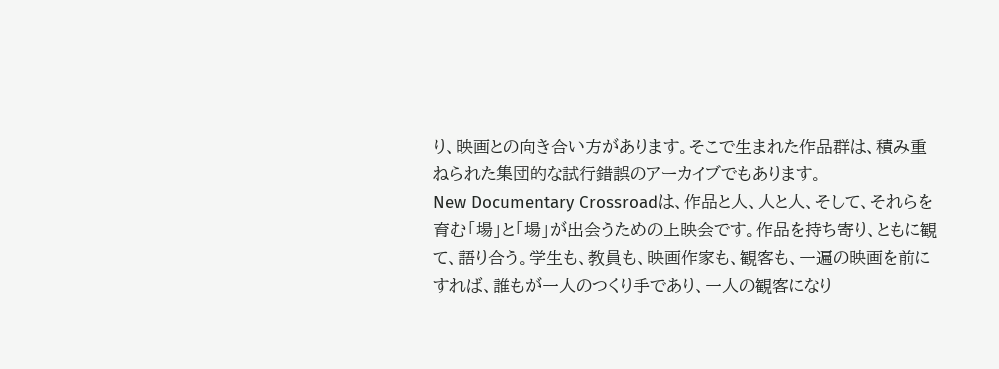り、映画との向き合い方があります。そこで生まれた作品群は、積み重ねられた集団的な試行錯誤のアーカイブでもあります。
New Documentary Crossroadは、作品と人、人と人、そして、それらを育む「場」と「場」が出会うための上映会です。作品を持ち寄り、ともに観て、語り合う。学生も、教員も、映画作家も、観客も、一遍の映画を前にすれば、誰もが一人のつくり手であり、一人の観客になり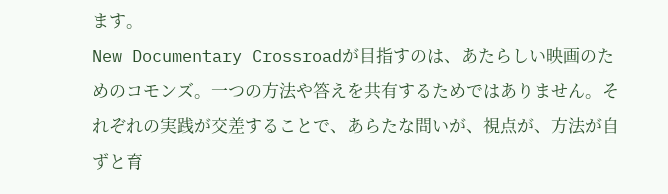ます。
New Documentary Crossroadが目指すのは、あたらしい映画のためのコモンズ。一つの方法や答えを共有するためではありません。それぞれの実践が交差することで、あらたな問いが、視点が、方法が自ずと育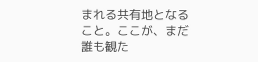まれる共有地となること。ここが、まだ誰も観た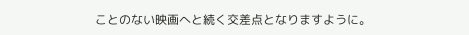ことのない映画へと続く交差点となりますように。